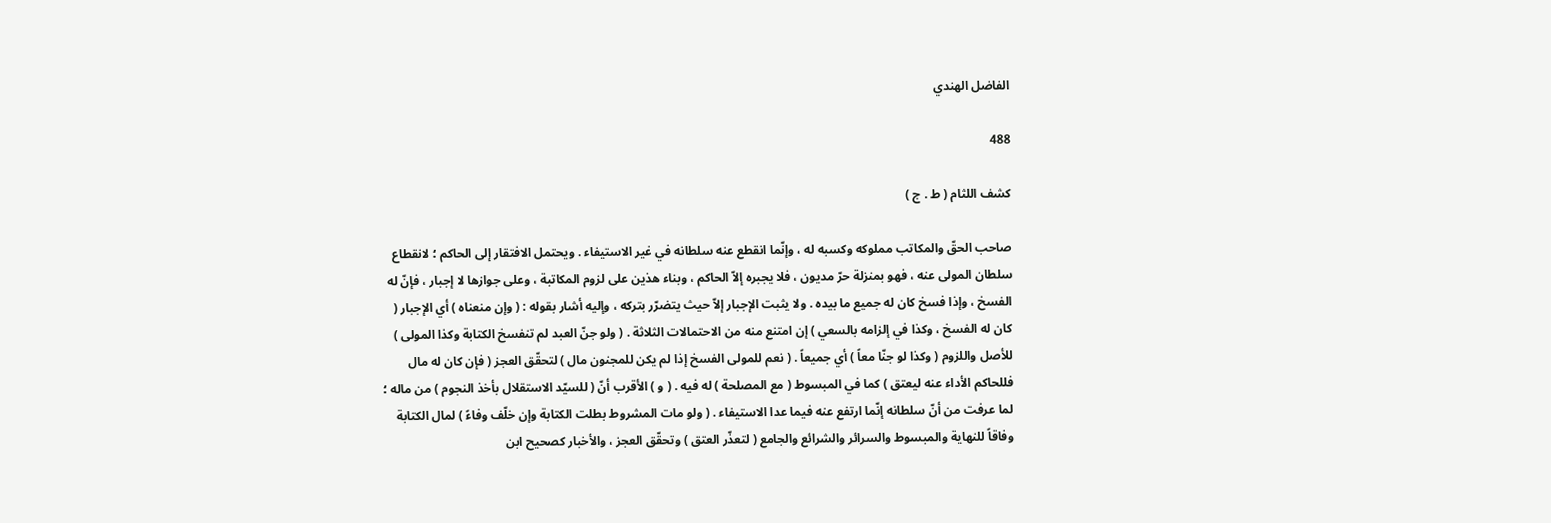الفاضل الهندي

488

كشف اللثام ( ط . ج )

صاحب الحقّ والمكاتب مملوكه وكسبه له ، وإنّما انقطع عنه سلطانه في غير الاستيفاء . ويحتمل الافتقار إلى الحاكم ؛ لانقطاع سلطان المولى عنه ، فهو بمنزلة حرّ مديون ، فلا يجبره إلاّ الحاكم ، وبناء هذين على لزوم المكاتبة ، وعلى جوازها لا إجبار ، فإنّ له الفسخ ، وإذا فسخ كان له جميع ما بيده . ولا يثبت الإجبار إلاّ حيث يتضرّر بتركه ، وإليه أشار بقوله : ( وإن منعناه ) أي الإجبار ( كان له الفسخ ، وكذا في إلزامه بالسعي ) إن امتنع منه من الاحتمالات الثلاثة . ( ولو جنّ العبد لم تنفسخ الكتابة وكذا المولى ) للأصل واللزوم ( وكذا لو جنّا معاً ) أي جميعاً . ( نعم للمولى الفسخ إذا لم يكن للمجنون مال ) لتحقّق العجز ( فإن كان له مال فللحاكم الأداء عنه ليعتق ) كما في المبسوط ( مع المصلحة ) له فيه . ( و ) الأقرب أنّ ( للسيّد الاستقلال بأخذ النجوم ) من ماله ؛ لما عرفت من أنّ سلطانه إنّما ارتفع عنه فيما عدا الاستيفاء . ( ولو مات المشروط بطلت الكتابة وإن خلّف وفاءً ) لمال الكتابة وفاقاً للنهاية والمبسوط والسرائر والشرائع والجامع ( لتعذّر العتق ) وتحقّق العجز ، والأخبار كصحيح ابن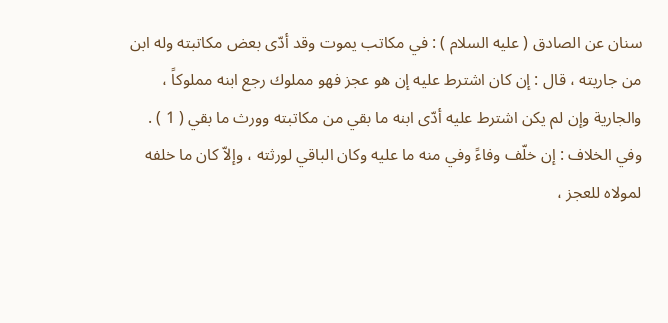سنان عن الصادق ( عليه السلام ) : في مكاتب يموت وقد أدّى بعض مكاتبته وله ابن من جاريته ، قال : إن كان اشترط عليه إن هو عجز فهو مملوك رجع ابنه مملوكاً ، والجارية وإن لم يكن اشترط عليه أدّى ابنه ما بقي من مكاتبته وورث ما بقي ( 1 ) . وفي الخلاف : إن خلّف وفاءً وفي منه ما عليه وكان الباقي لورثته ، وإلاّ كان ما خلفه لمولاه للعجز ،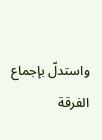واستدلّ بإجماع الفرقة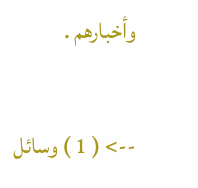وأخبارهم .

--> ( 1 ) وسائل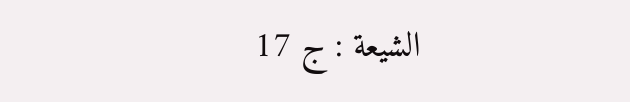الشيعة : ج 17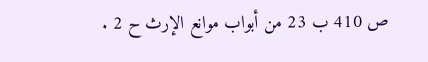ص 410 ب 23 من أبواب موانع الإرث ح 2 .